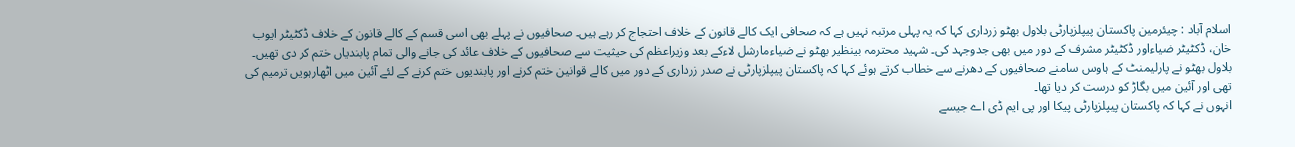اسلام آباد : چیئرمین پاکستان پیپلزپارٹی بلاول بھٹو زرداری کہا کہ یہ پہلی مرتبہ نہیں ہے کہ صحافی ایک کالے قانون کے خلاف احتجاج کر رہے ہیں۔ صحافیوں نے پہلے بھی اسی قسم کے کالے قانون کے خلاف ڈکٹیٹر ایوب خان، ڈکٹیٹر ضیاءاور ڈکٹیٹر مشرف کے دور میں بھی جدوجہد کی۔ شہید محترمہ بینظیر بھٹو نے ضیاءمارشل لاءکے بعد وزیراعظم کی حیثیت سے صحافیوں کے خلاف عائد کی جانے والی تمام پابندیاں ختم کر دی تھیں۔
بلاول بھٹو نے پارلیمنٹ کے ہاوس سامنے صحافیوں کے دھرنے سے خطاب کرتے ہوئے کہا کہ پاکستان پیپلزپارٹی نے صدر زرداری کے دور میں کالے قوانین ختم کرنے اور پابندیوں ختم کرنے کے لئے آئین میں اٹھارہویں ترمیم کی تھی اور آئین میں بگاڑ کو درست کر دیا تھا۔
انہوں نے کہا کہ پاکستان پیپلزپارٹی پیکا اور پی ایم ڈی اے جیسے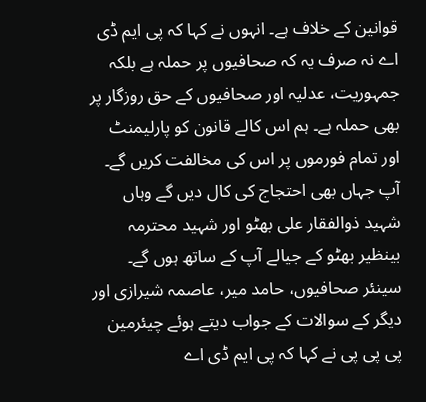قوانین کے خلاف ہے۔ انہوں نے کہا کہ پی ایم ڈی اے نہ صرف یہ کہ صحافیوں پر حملہ ہے بلکہ جمہوریت، عدلیہ اور صحافیوں کے حق روزگار پر بھی حملہ ہے۔ ہم اس کالے قانون کو پارلیمنٹ اور تمام فورموں پر اس کی مخالفت کریں گے۔ آپ جہاں بھی احتجاج کی کال دیں گے وہاں شہید ذوالفقار علی بھٹو اور شہید محترمہ بینظیر بھٹو کے جیالے آپ کے ساتھ ہوں گے۔
سینئر صحافیوں، حامد میر، عاصمہ شیرازی اور دیگر کے سوالات کے جواب دیتے ہوئے چیئرمین پی پی پی نے کہا کہ پی ایم ڈی اے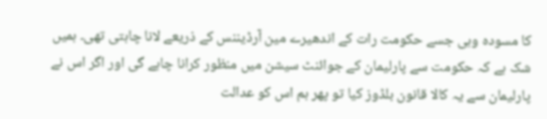کا مسودہ وہی جسے حکومت رات کے اندھیرے مین آرڈیننس کے ذریعے لانا چاہتی تھی۔ ہمیں شک ہے کہ حکومت سے پارلیمان کے جوائنٹ سیشن میں منظور کرانا چاہے گی اور اگر اس نے پارلیمان سے یہ کالا قانون بلڈوز کیا تو پھر ہم اس کو عدالت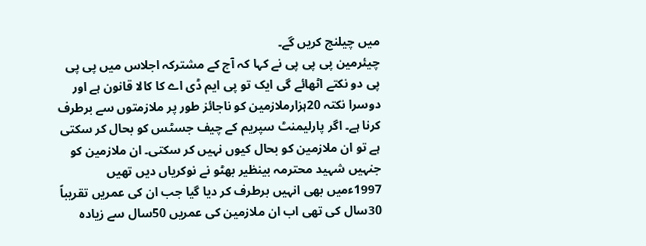میں چیلنج کریں گے۔
چیئرمین پی پی پی نے کہا کہ آج کے مشترکہ اجلاس میں پی پی پی دو نکتے اٹھائے گی ایک تو پی ایم ڈی اے کا کالا قانون ہے اور دوسرا نکتہ 20ہزارملازمین کو ناجائز طور پر ملازمتوں سے برطرف کرنا ہے۔ اگر پارلیمنٹ سپریم کے چیف جسٹس کو بحال کر سکتی ہے تو ان ملازمین کو بحال کیوں نہیں کر سکتی۔ ان ملازمین کو جنہیں شہید محترمہ بینظیر بھٹو نے نوکریاں دیں تھیں 1997ءمیں بھی انہیں برطرف کر دیا گیا جب ان کی عمریں تقریباً 30سال کی تھی اب ان ملازمین کی عمریں 50سال سے زیادہ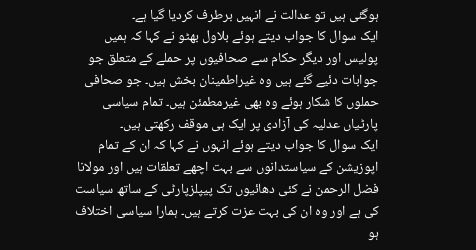ہوگئی ہیں تو عدالت نے انہیں برطرف کردیا گیا ہے۔
ایک سوال کا جواب دیتے ہوئے بلاول بھٹو نے کہا کہ ہمیں پولیس اور دیگر حکام سے صحافیوں پر حملے کے متعلق جو جوابات دئیے گئے ہیں وہ غیراطمینان بخش ہیں۔ جو صحافی حملوں کا شکار ہوئے وہ بھی غیرمطمئن ہیں۔ تمام سیاسی پارٹیاں عدلیہ کی آزادی پر ایک ہی موقف رکھتی ہیں۔
ایک سوال کا جواب دیتے ہوئے انہوں نے کہا کہ ان کے تمام اپوزیشن کے سیاستدانوں سے بہت اچھے تعلقات ہیں اور مولانا فضل الرحمن نے کئی دھائیوں تک پیپلزپارٹی کے ساتھ سیاست کی ہے اور وہ ان کی بہت عزت کرتے ہیں۔ ہمارا سیاسی اختلاف ہو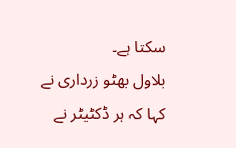سکتا ہے۔
بلاول بھٹو زرداری نے کہا کہ ہر ڈکٹیٹر نے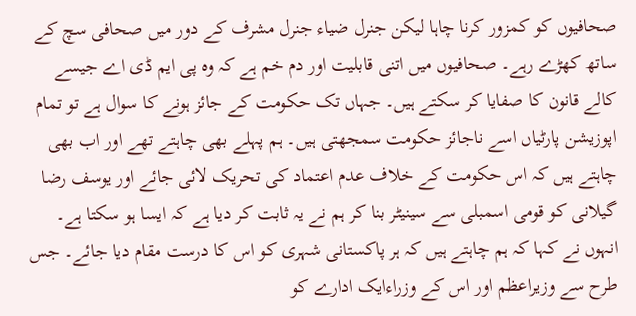صحافیوں کو کمزور کرنا چاہا لیکن جنرل ضیاء جنرل مشرف کے دور میں صحافی سچ کے ساتھ کھڑے رہے۔ صحافیوں میں اتنی قابلیت اور دم خم ہے کہ وہ پی ایم ڈی اے جیسے کالے قانون کا صفایا کر سکتے ہیں۔ جہاں تک حکومت کے جائز ہونے کا سوال ہے تو تمام اپوزیشن پارٹیاں اسے ناجائز حکومت سمجھتی ہیں۔ ہم پہلے بھی چاہتے تھے اور اب بھی چاہتے ہیں کہ اس حکومت کے خلاف عدم اعتماد کی تحریک لائی جائے اور یوسف رضا گیلانی کو قومی اسمبلی سے سینیٹر بنا کر ہم نے یہ ثابت کر دیا ہے کہ ایسا ہو سکتا ہے۔
انہوں نے کہا کہ ہم چاہتے ہیں کہ ہر پاکستانی شہری کو اس کا درست مقام دیا جائے۔ جس طرح سے وزیراعظم اور اس کے وزراءایک ادارے کو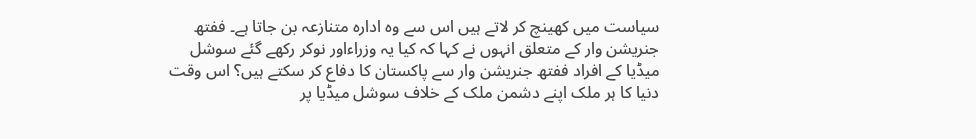سیاست میں کھینچ کر لاتے ہیں اس سے وہ ادارہ متنازعہ بن جاتا ہے۔ ففتھ جنریشن وار کے متعلق انہوں نے کہا کہ کیا یہ وزراءاور نوکر رکھے گئے سوشل میڈیا کے افراد ففتھ جنریشن وار سے پاکستان کا دفاع کر سکتے ہیں؟ اس وقت دنیا کا ہر ملک اپنے دشمن ملک کے خلاف سوشل میڈیا پر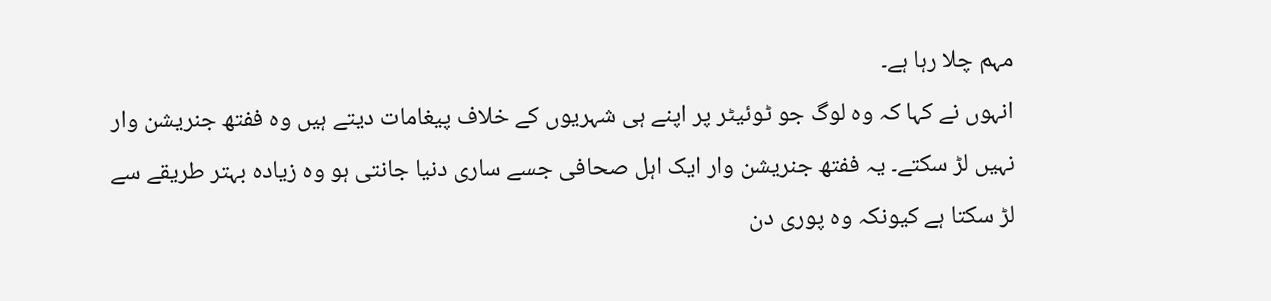مہم چلا رہا ہے۔
انہوں نے کہا کہ وہ لوگ جو ٹوئیٹر پر اپنے ہی شہریوں کے خلاف پیغامات دیتے ہیں وہ ففتھ جنریشن وار نہیں لڑ سکتے۔ یہ ففتھ جنریشن وار ایک اہل صحافی جسے ساری دنیا جانتی ہو وہ زیادہ بہتر طریقے سے لڑ سکتا ہے کیونکہ وہ پوری دن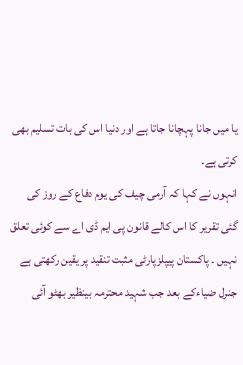یا میں جانا پہچانا جاتا ہے اور دنیا اس کی بات تسلیم بھی کرتی ہے۔
انہوں نے کہا کہ آرمی چیف کی یوم دفاع کے روز کی گئی تقریر کا اس کالے قانون پی ایم ڈی اے سے کوئی تعلق نہیں ۔ پاکستان پیپلزپارٹی مثبت تنقید پر یقین رکھتی ہے جنرل ضیاءکے بعد جب شہید محترمہ بینظیر بھٹو آئی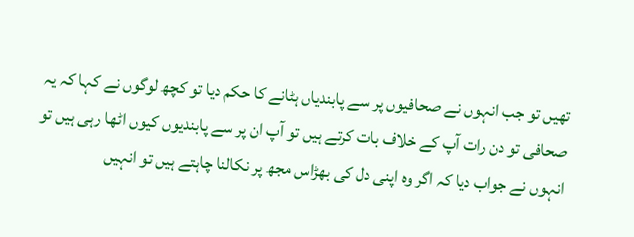تھیں تو جب انہوں نے صحافیوں پر سے پابندیاں ہٹانے کا حکم دیا تو کچھ لوگوں نے کہا کہ یہ صحافی تو دن رات آپ کے خلاف بات کرتے ہیں تو آپ ان پر سے پابندیوں کیوں اٹھا رہی ہیں تو انہوں نے جواب دیا کہ اگر وہ اپنی دل کی بھڑاس مجھ پر نکالنا چاہتے ہیں تو انہیں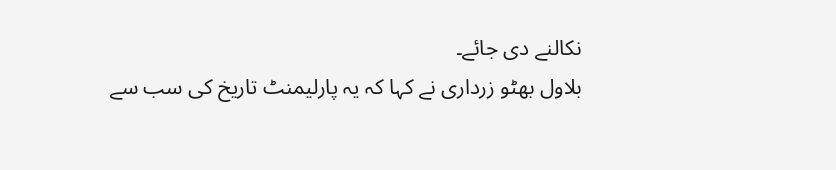نکالنے دی جائے۔
بلاول بھٹو زرداری نے کہا کہ یہ پارلیمنٹ تاریخ کی سب سے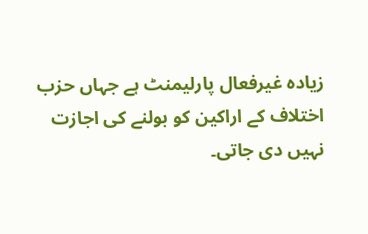زیادہ غیرفعال پارلیمنٹ ہے جہاں حزب اختلاف کے اراکین کو بولنے کی اجازت نہیں دی جاتی۔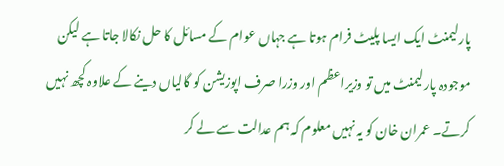پارلیمنٹ ایک ایسا پلیٹ فرام ہوتا ہے جہاں عوام کے مسائل کا حل نکالا جاتا ہے لیکن موجودہ پارلیمنٹ میں تو وزیراعظم اور وزرا صرف اپوزیشن کو گالیاں دینے کے علاوہ کچھ نہیں کرتے۔ عمران خان کو یہ نہیں معلوم کہ ہم عدالت سے لے کر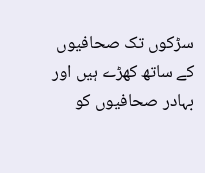سڑکوں تک صحافیوں کے ساتھ کھڑے ہیں اور بہادر صحافیوں کو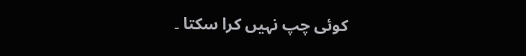کوئی چپ نہیں کرا سکتا ۔